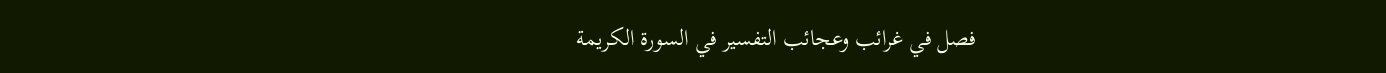فصل في غرائب وعجائب التفسير في السورة الكريمة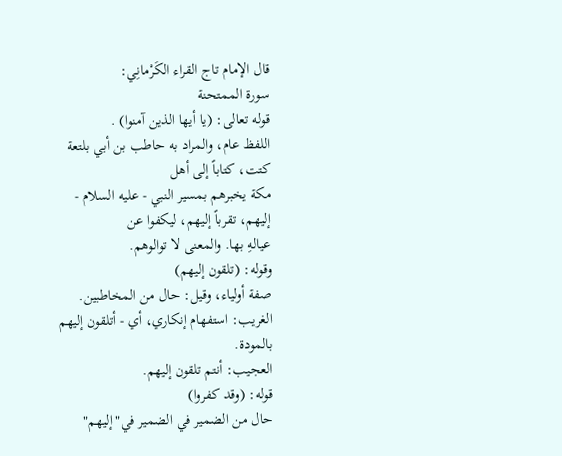قال الإمام تاج القراء الكَرْمانِي:
سورة الممتحنة
قوله تعالى: (يا أيها الذين آمنوا) .
اللفظ عام، والمراد به حاطب بن أبي بلتعة كتت، كتاباً إلى أهل
مكة يخبرهم بمسير النبي - عليه السلام - إليهم، تقرباً إليهم، ليكفوا عن
عيالهِ بها. والمعنى لا توالوهم.
وقوله: (تلقون إليهم)
صفة أولياء، وقيل: حال من المخاطبين.
الغريب: استفهام إنكاري، أي - أتلقون إليهم بالمودة.
العجيب: أنتم تلقون إليهم.
قوله: (وقد كفروا)
حال من الضمير في الضمير في"إليهم"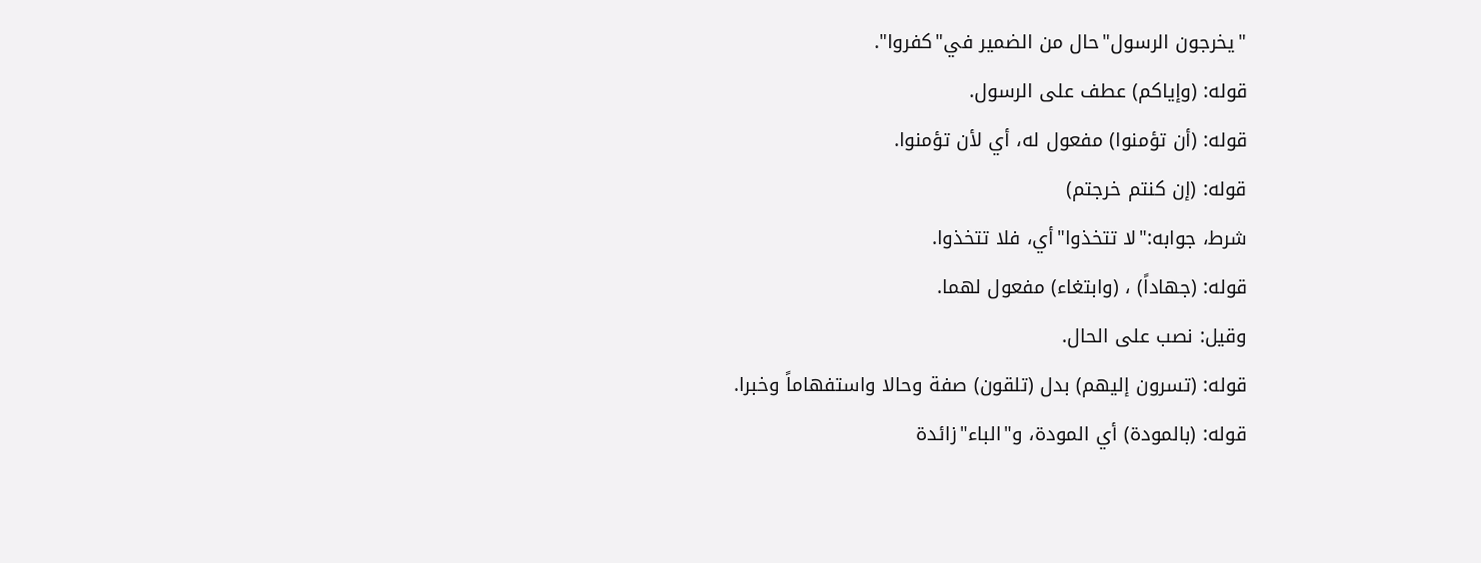"يخرجون الرسول"حال من الضمير في"كفروا".
قوله: (وإياكم) عطف على الرسول.
قوله: (أن تؤمنوا) مفعول له، أي لأن تؤمنوا.
قوله: (إن كنتم خرجتم)
شرط، جوابه:"لا تتخذوا"أي، فلا تتخذوا.
قوله: (جهاداً) ، (وابتغاء) مفعول لهما.
وقيل: نصب على الحال.
قوله: (تسرون إليهم) بدل (تلقون) صفة وحالا واستفهاماً وخبرا.
قوله: (بالمودة) أي المودة، و"الباء"زائدة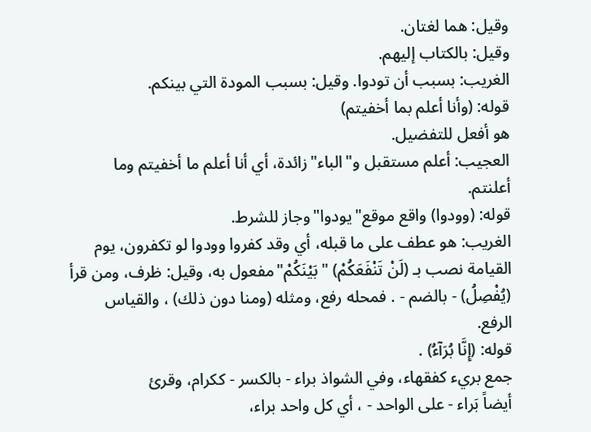وقيل: هما لغتان.
وقيل: بالكتاب إليهم.
الغريب: بسبب أن تودوا. وقيل: بسبب المودة التي بينكم.
قوله: (وأنا أعلم بما أخفيتم)
هو أفعل للتفضيل.
العجيب: أعلم مستقبل و"الباء"زائدة، أي أنا أعلم ما أخفيتم وما
أعلنتم.
قوله: (وودوا) واقع موقع"يودوا"وجاز للشرط.
الغريب: هو عطف على ما قبله، أي وقد كفروا وودوا لو تكفرون، يوم
القيامة نصب بـ (لَنْ تَنْفَعَكُمْ) "بَيْنَكُمْ"مفعول به، وقيل: ظرف، ومن قرأ
(يُفْصِلُ) - بالضم - . فمحله رفع، ومثله (ومنا دون ذلك) ، والقياس
الرفع.
قوله: (إِنَّا بُرَآءُ) .
جمع بريء كفقهاء، وفي الشواذ براء - بالكسر - ككرام، وقرئ
أيضاً بَراء - على الواحد - ، أي كل واحد براء،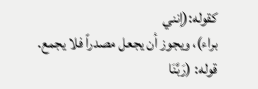كقوله:(إنني
براء)، ويجوز أن يجعل مصدراً فلا يجمع.
قوله: (رَبَّنَا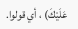عَلَيْكَ) ، أي قولوا.